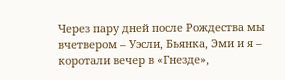Через пару дней после Рождества мы вчетвером – Уэсли, Бьянка, Эми и я – коротали вечер в «Гнезде»,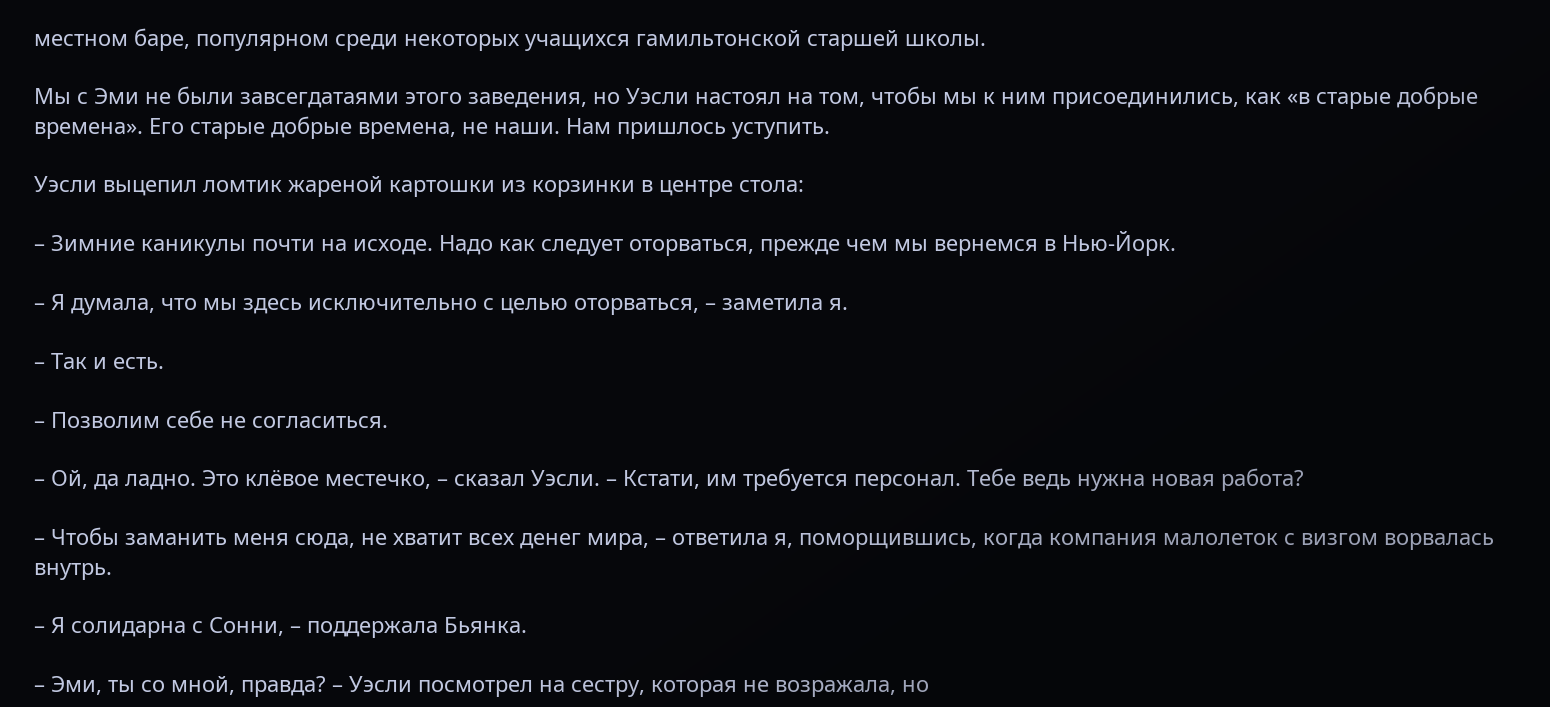местном баре, популярном среди некоторых учащихся гамильтонской старшей школы.

Мы с Эми не были завсегдатаями этого заведения, но Уэсли настоял на том, чтобы мы к ним присоединились, как «в старые добрые времена». Его старые добрые времена, не наши. Нам пришлось уступить.

Уэсли выцепил ломтик жареной картошки из корзинки в центре стола:

– Зимние каникулы почти на исходе. Надо как следует оторваться, прежде чем мы вернемся в Нью-Йорк.

– Я думала, что мы здесь исключительно с целью оторваться, – заметила я.

– Так и есть.

– Позволим себе не согласиться.

– Ой, да ладно. Это клёвое местечко, – сказал Уэсли. – Кстати, им требуется персонал. Тебе ведь нужна новая работа?

– Чтобы заманить меня сюда, не хватит всех денег мира, – ответила я, поморщившись, когда компания малолеток с визгом ворвалась внутрь.

– Я солидарна с Сонни, – поддержала Бьянка.

– Эми, ты со мной, правда? – Уэсли посмотрел на сестру, которая не возражала, но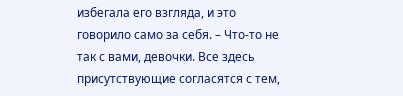избегала его взгляда, и это говорило само за себя. – Что-то не так с вами, девочки. Все здесь присутствующие согласятся с тем,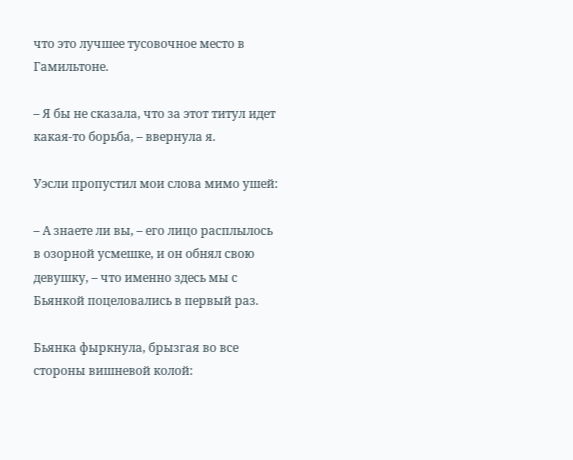что это лучшее тусовочное место в Гамильтоне.

– Я бы не сказала, что за этот титул идет какая-то борьба, – ввернула я.

Уэсли пропустил мои слова мимо ушей:

– А знаете ли вы, – его лицо расплылось в озорной усмешке, и он обнял свою девушку, – что именно здесь мы с Бьянкой поцеловались в первый раз.

Бьянка фыркнула, брызгая во все стороны вишневой колой: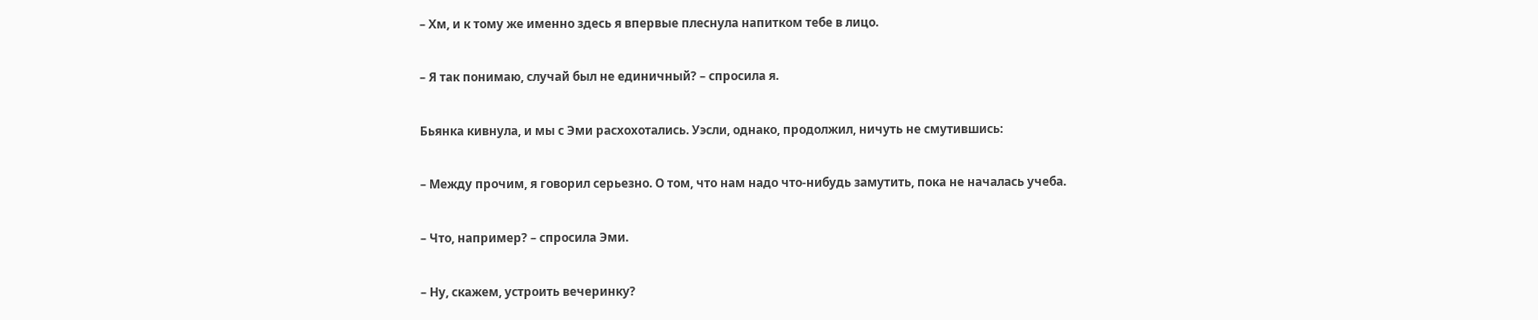– Хм, и к тому же именно здесь я впервые плеснула напитком тебе в лицо.

– Я так понимаю, случай был не единичный? – спросила я.

Бьянка кивнула, и мы с Эми расхохотались. Уэсли, однако, продолжил, ничуть не смутившись:

– Между прочим, я говорил серьезно. О том, что нам надо что-нибудь замутить, пока не началась учеба.

– Что, например? – спросила Эми.

– Ну, скажем, устроить вечеринку?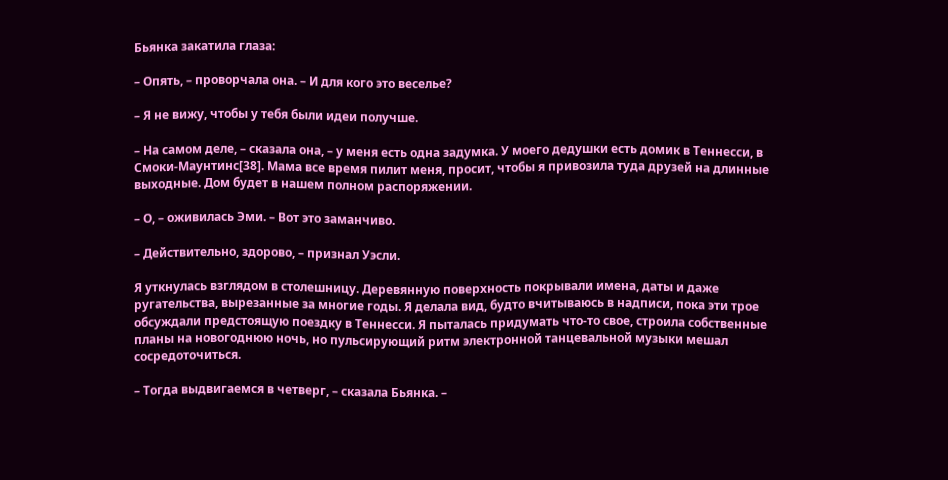Бьянка закатила глаза:

– Опять, – проворчала она. – И для кого это веселье?

– Я не вижу, чтобы у тебя были идеи получше.

– На самом деле, – сказала она, – у меня есть одна задумка. У моего дедушки есть домик в Теннесси, в Смоки-Маунтинс[38]. Мама все время пилит меня, просит, чтобы я привозила туда друзей на длинные выходные. Дом будет в нашем полном распоряжении.

– О, – оживилась Эми. – Вот это заманчиво.

– Действительно, здорово, – признал Уэсли.

Я уткнулась взглядом в столешницу. Деревянную поверхность покрывали имена, даты и даже ругательства, вырезанные за многие годы. Я делала вид, будто вчитываюсь в надписи, пока эти трое обсуждали предстоящую поездку в Теннесси. Я пыталась придумать что-то свое, строила собственные планы на новогоднюю ночь, но пульсирующий ритм электронной танцевальной музыки мешал сосредоточиться.

– Тогда выдвигаемся в четверг, – сказала Бьянка. –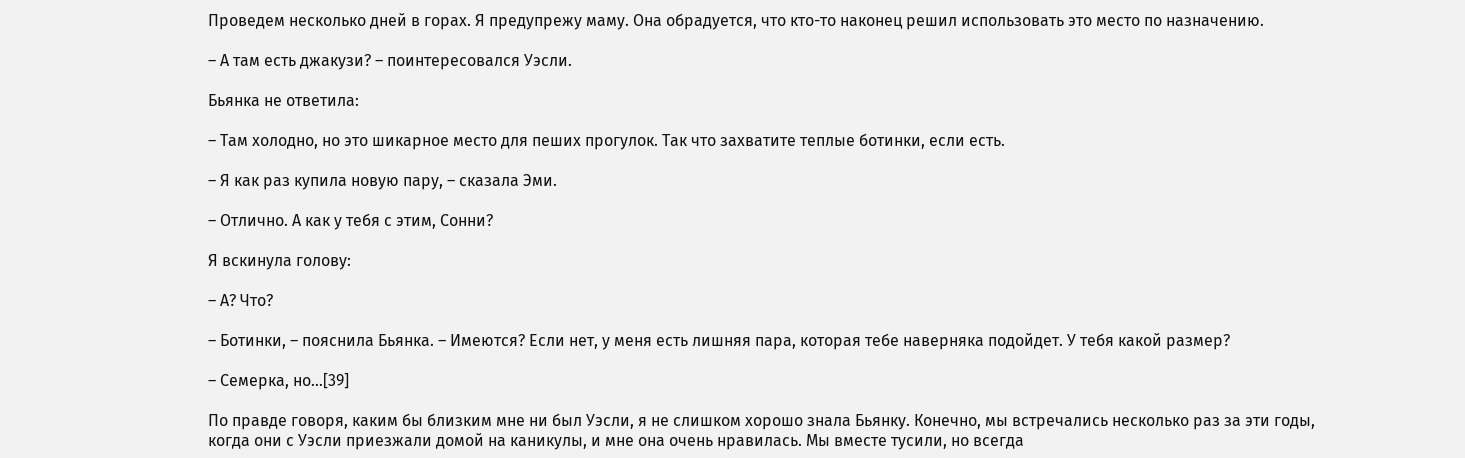Проведем несколько дней в горах. Я предупрежу маму. Она обрадуется, что кто-то наконец решил использовать это место по назначению.

– А там есть джакузи? – поинтересовался Уэсли.

Бьянка не ответила:

– Там холодно, но это шикарное место для пеших прогулок. Так что захватите теплые ботинки, если есть.

– Я как раз купила новую пару, – сказала Эми.

– Отлично. А как у тебя с этим, Сонни?

Я вскинула голову:

– А? Что?

– Ботинки, – пояснила Бьянка. – Имеются? Если нет, у меня есть лишняя пара, которая тебе наверняка подойдет. У тебя какой размер?

– Семерка, но…[39]

По правде говоря, каким бы близким мне ни был Уэсли, я не слишком хорошо знала Бьянку. Конечно, мы встречались несколько раз за эти годы, когда они с Уэсли приезжали домой на каникулы, и мне она очень нравилась. Мы вместе тусили, но всегда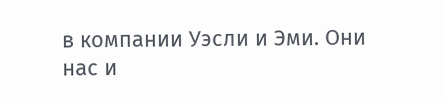в компании Уэсли и Эми. Они нас и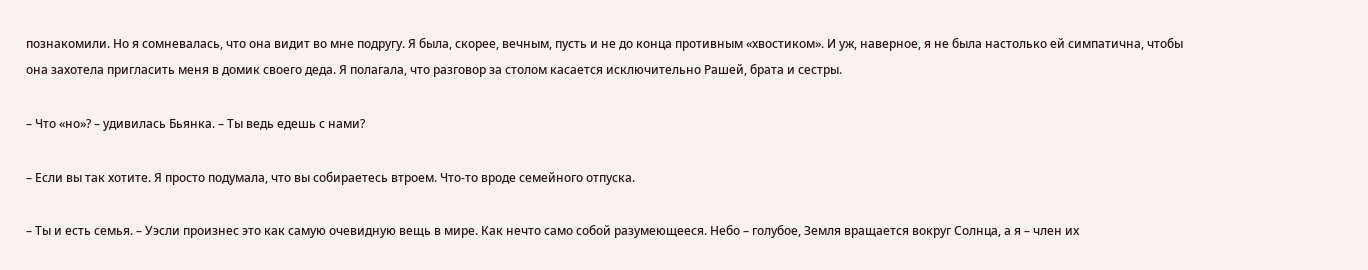познакомили. Но я сомневалась, что она видит во мне подругу. Я была, скорее, вечным, пусть и не до конца противным «хвостиком». И уж, наверное, я не была настолько ей симпатична, чтобы она захотела пригласить меня в домик своего деда. Я полагала, что разговор за столом касается исключительно Рашей, брата и сестры.

– Что «но»? – удивилась Бьянка. – Ты ведь едешь с нами?

– Если вы так хотите. Я просто подумала, что вы собираетесь втроем. Что-то вроде семейного отпуска.

– Ты и есть семья. – Уэсли произнес это как самую очевидную вещь в мире. Как нечто само собой разумеющееся. Небо – голубое, Земля вращается вокруг Солнца, а я – член их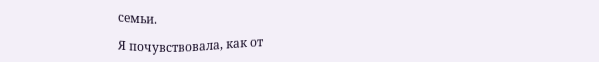семьи.

Я почувствовала, как от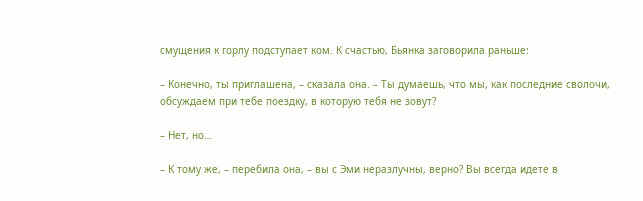смущения к горлу подступает ком. К счастью, Бьянка заговорила раньше:

– Конечно, ты приглашена, – сказала она. – Ты думаешь, что мы, как последние сволочи, обсуждаем при тебе поездку, в которую тебя не зовут?

– Нет, но…

– К тому же, – перебила она, – вы с Эми неразлучны, верно? Вы всегда идете в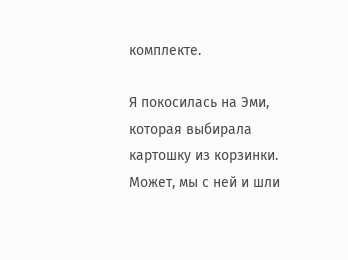комплекте.

Я покосилась на Эми, которая выбирала картошку из корзинки. Может, мы с ней и шли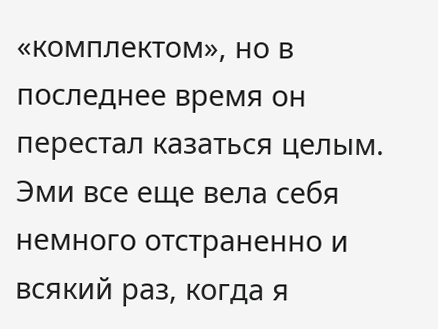«комплектом», но в последнее время он перестал казаться целым. Эми все еще вела себя немного отстраненно и всякий раз, когда я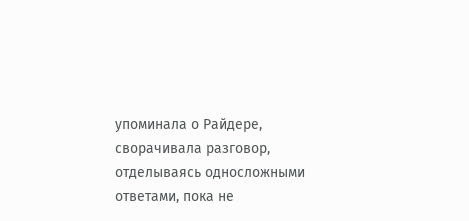упоминала о Райдере, сворачивала разговор, отделываясь односложными ответами, пока не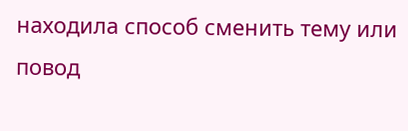находила способ сменить тему или повод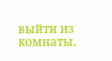выйти из комнаты.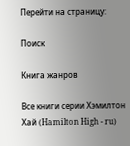Перейти на страницу:

Поиск

Книга жанров

Все книги серии Хэмилтон Хай (Hamilton High - ru)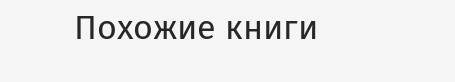Похожие книги